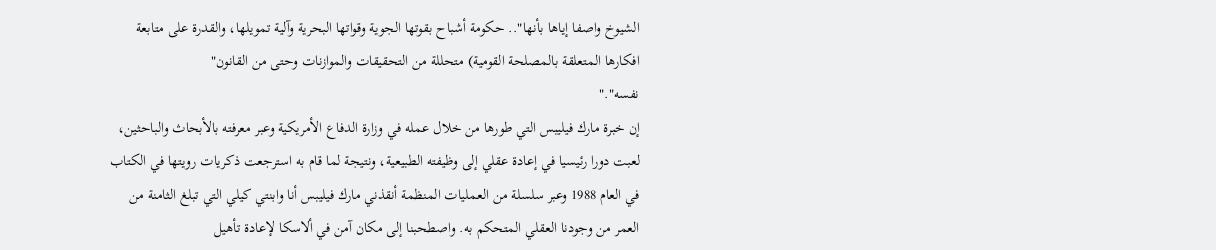الشيوخ واصفا إياها بأنها".. حكومة أشباح بقوتها الجوية وقواتها البحرية وآلية تمويلها، والقدرة على متابعة افكارها المتعلقة بالمصلحة القومية) متحللة من التحقيقات والموازنات وحتى من القانون"
نفسه"."
إن خبرة مارك فيليبس التي طورها من خلال عمله في وزارة الدفاع الأمريكية وعبر معرفته بالأبحاث والباحثين، لعبت دورا رئيسيا في إعادة عقلي إلى وظيفته الطبيعية، ونتيجة لما قام به استرجعت ذكريات رويتها في الكتاب
في العام 1988 وعبر سلسلة من العمليات المنظمة أنقذني مارك فيليبس أنا وابنتي كيلي التي تبلغ الثامنة من العمر من وجودنا العقلي المتحكم به. واصطحبنا إلى مكان آمن في ألاسكا لإعادة تأهيل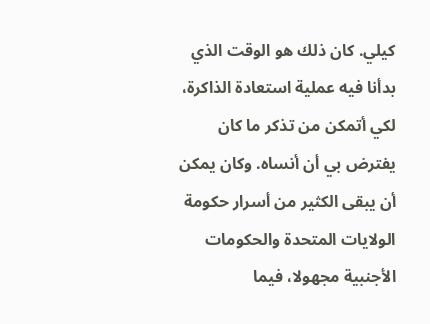كيلي. كان ذلك هو الوقت الذي بدأنا فيه عملية استعادة الذاكرة، لكي أتمكن من تذكر ما كان يفترض بي أن أنساه. وكان يمكن أن يبقى الكثير من أسرار حكومة الولايات المتحدة والحكومات الأجنبية مجهولا، فيما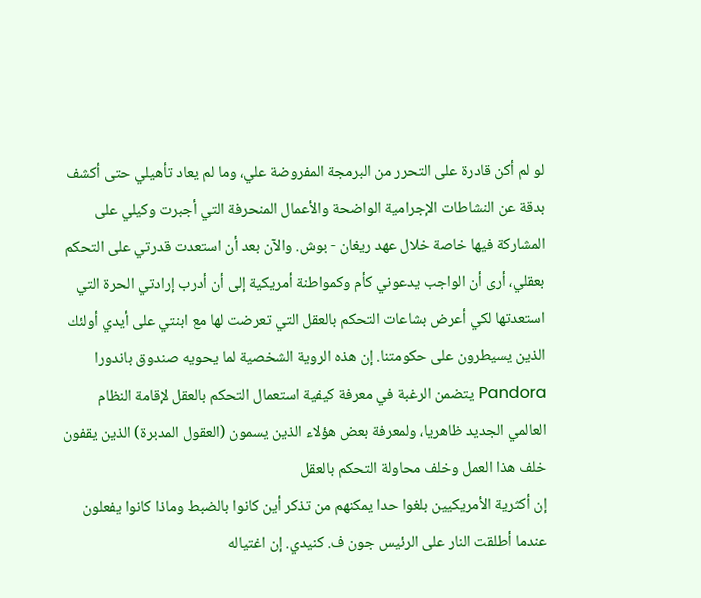لو لم أكن قادرة على التحرر من البرمجة المفروضة علي، وما لم يعاد تأهيلي حتى أكشف بدقة عن النشاطات الإجرامية الواضحة والأعمال المنحرفة التي أجبرت وكيلي على المشاركة فيها خاصة خلال عهد ريغان - بوش. والآن بعد أن استعدت قدرتي على التحكم بعقلي، أرى أن الواجب يدعوني كأم وكمواطنة أمريكية إلى أن أدرب إرادتي الحرة التي استعدتها لكي أعرض بشاعات التحكم بالعقل التي تعرضت لها مع ابنتي على أيدي أولئك الذين يسيطرون على حكومتنا. إن هذه الروية الشخصية لما يحويه صندوق باندورا Pandora يتضمن الرغبة في معرفة كيفية استعمال التحكم بالعقل لإقامة النظام العالمي الجديد ظاهريا، ولمعرفة بعض هؤلاء الذين يسمون (العقول المدبرة) الذين يقفون خلف هذا العمل وخلف محاولة التحكم بالعقل
إن أكثرية الأمريكيين بلغوا حدا يمكنهم من تذكر أين كانوا بالضبط وماذا كانوا يفعلون عندما أطلقت النار على الرئيس جون ف. كنيدي. إن اغتياله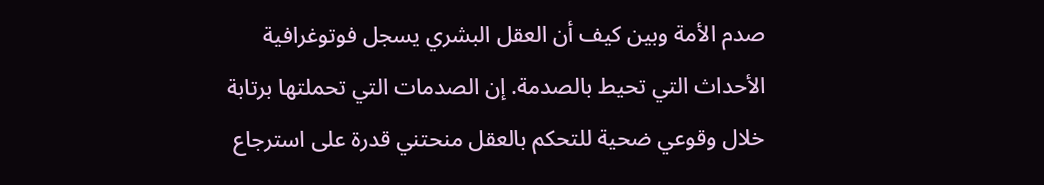صدم الأمة وبين كيف أن العقل البشري يسجل فوتوغرافية الأحداث التي تحيط بالصدمة. إن الصدمات التي تحملتها برتابة خلال وقوعي ضحية للتحكم بالعقل منحتني قدرة على استرجاع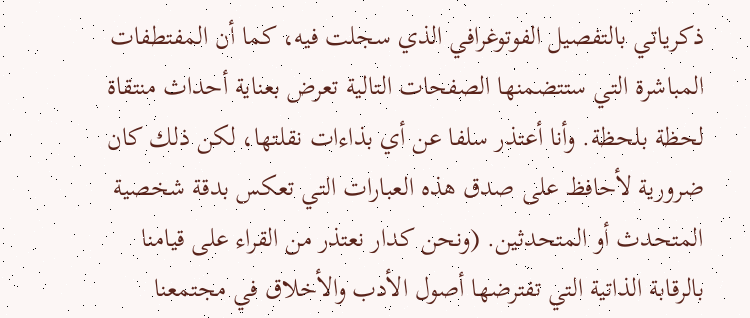ذكرياتي بالتفصيل الفوتوغرافي الذي سجلت فيه، كما أن المفتطفات المباشرة التي ستتضمنها الصفحات التالية تعرض بعناية أحداث منتقاة لحظة بلحظة. وأنا أعتذر سلفا عن أي بذاءات نقلتها، لكن ذلك كان ضرورية لأحافظ على صدق هذه العبارات التي تعكس بدقة شخصية المتحدث أو المتحدثين. (ونحن كدار نعتذر من القراء على قيامنا بالرقابة الذاتية التي تفترضها أصول الأدب والأخلاق في مجتمعنا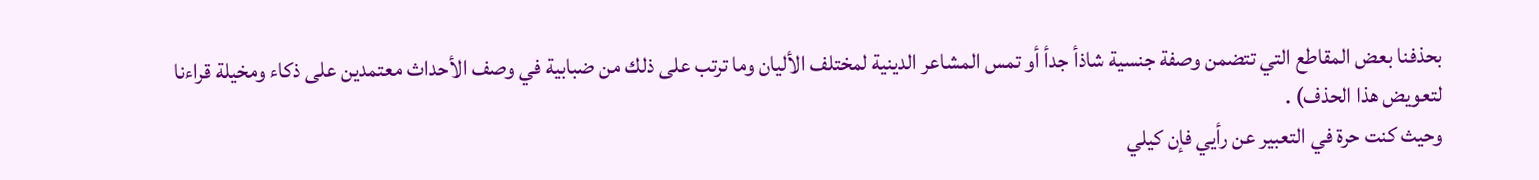بحذفنا بعض المقاطع التي تتضمن وصفة جنسية شاذأ جدأ أو تمس المشاعر الدينية لمختلف الأليان وما ترتب على ذلك من ضبابية في وصف الأحداث معتمدين على ذكاء ومخيلة قراءنا لتعويض هذا الحذف) .
وحيث كنت حرة في التعبير عن رأيي فإن كيلي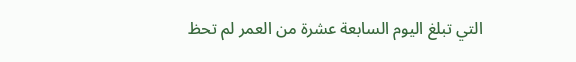التي تبلغ اليوم السابعة عشرة من العمر لم تحظ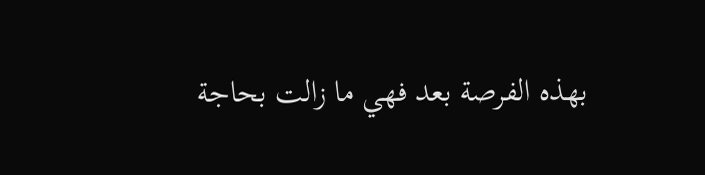بهذه الفرصة بعد فهي ما زالت بحاجة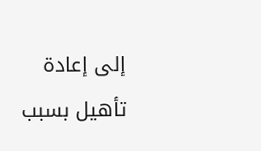إلى إعادة تأهيل بسبب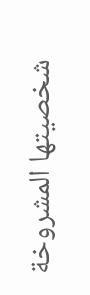شخصيتها المشروخة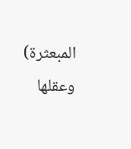المبعثرة) وعقلها